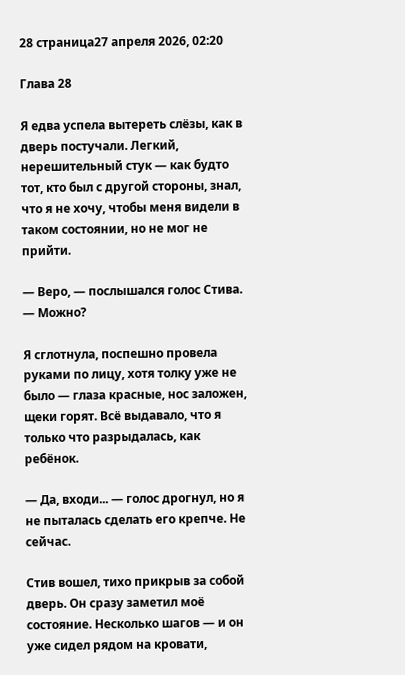28 страница27 апреля 2026, 02:20

Глава 28

Я едва успела вытереть слёзы, как в дверь постучали. Легкий, нерешительный стук — как будто тот, кто был с другой стороны, знал, что я не хочу, чтобы меня видели в таком состоянии, но не мог не прийти.

— Веро, — послышался голос Стива. — Можно?

Я сглотнула, поспешно провела руками по лицу, хотя толку уже не было — глаза красные, нос заложен, щеки горят. Всё выдавало, что я только что разрыдалась, как ребёнок.

— Да, входи... — голос дрогнул, но я не пыталась сделать его крепче. Не сейчас.

Стив вошел, тихо прикрыв за собой дверь. Он сразу заметил моё состояние. Несколько шагов — и он уже сидел рядом на кровати,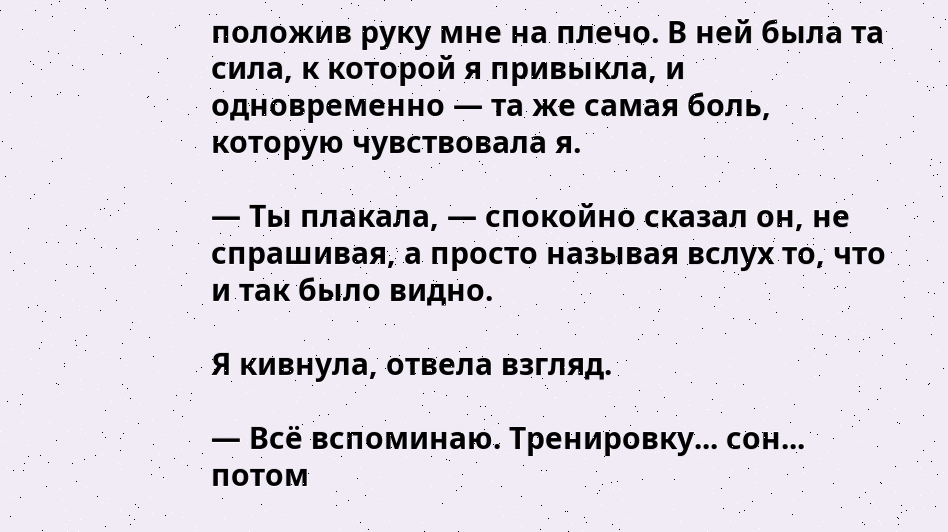положив руку мне на плечо. В ней была та сила, к которой я привыкла, и одновременно — та же самая боль, которую чувствовала я.

— Ты плакала, — спокойно сказал он, не спрашивая, а просто называя вслух то, что и так было видно.

Я кивнула, отвела взгляд.

— Всё вспоминаю. Тренировку... сон... потом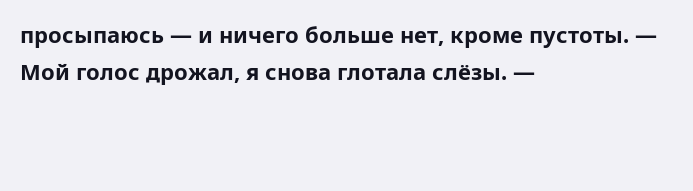просыпаюсь — и ничего больше нет, кроме пустоты. — Мой голос дрожал, я снова глотала слёзы. —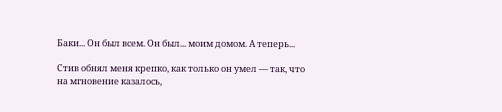Баки... Он был всем. Он был... моим домом. А теперь...

Стив обнял меня крепко, как только он умел — так, что на мгновение казалось,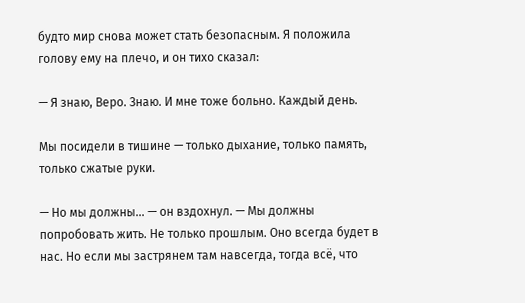будто мир снова может стать безопасным. Я положила голову ему на плечо, и он тихо сказал:

— Я знаю, Веро. Знаю. И мне тоже больно. Каждый день.

Мы посидели в тишине — только дыхание, только память, только сжатые руки.

— Но мы должны... — он вздохнул. — Мы должны попробовать жить. Не только прошлым. Оно всегда будет в нас. Но если мы застрянем там навсегда, тогда всё, что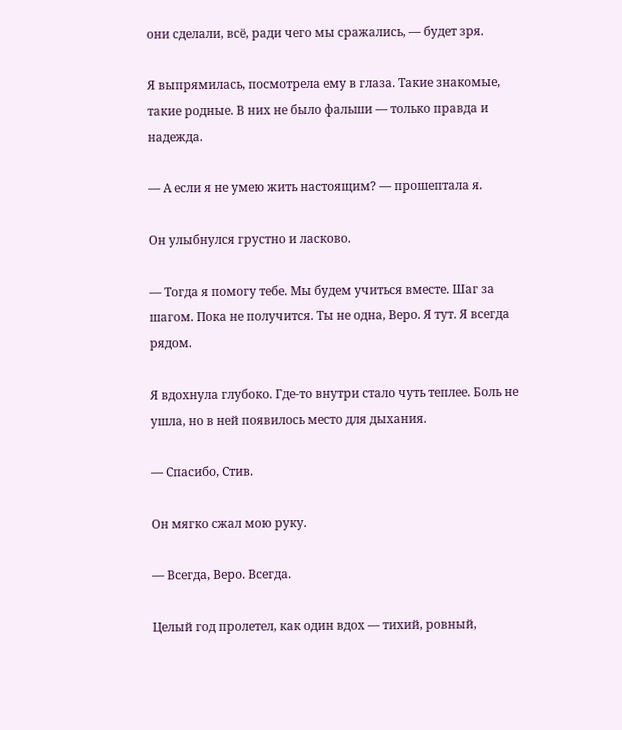они сделали, всё, ради чего мы сражались, — будет зря.

Я выпрямилась, посмотрела ему в глаза. Такие знакомые, такие родные. В них не было фальши — только правда и надежда.

— А если я не умею жить настоящим? — прошептала я.

Он улыбнулся грустно и ласково.

— Тогда я помогу тебе. Мы будем учиться вместе. Шаг за шагом. Пока не получится. Ты не одна, Веро. Я тут. Я всегда рядом.

Я вдохнула глубоко. Где-то внутри стало чуть теплее. Боль не ушла, но в ней появилось место для дыхания.

— Спасибо, Стив.

Он мягко сжал мою руку.

— Всегда, Веро. Всегда.

Целый год пролетел, как один вдох — тихий, ровный,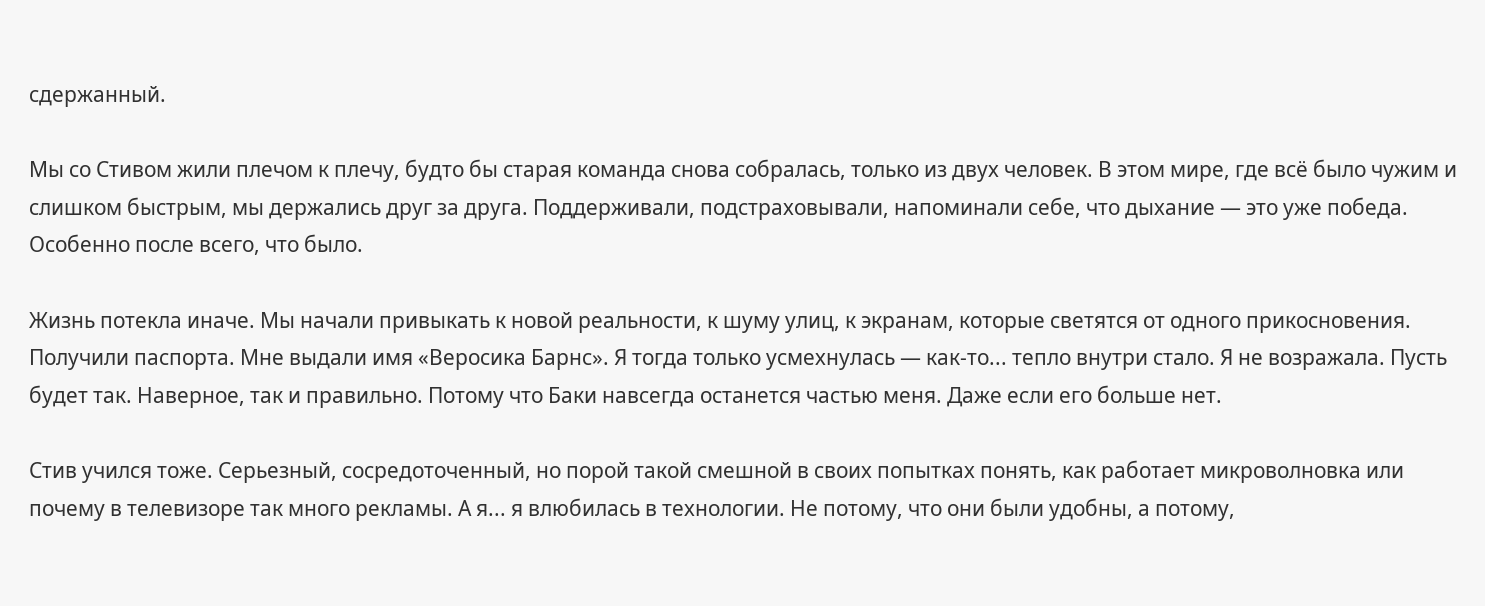сдержанный.

Мы со Стивом жили плечом к плечу, будто бы старая команда снова собралась, только из двух человек. В этом мире, где всё было чужим и слишком быстрым, мы держались друг за друга. Поддерживали, подстраховывали, напоминали себе, что дыхание — это уже победа. Особенно после всего, что было.

Жизнь потекла иначе. Мы начали привыкать к новой реальности, к шуму улиц, к экранам, которые светятся от одного прикосновения. Получили паспорта. Мне выдали имя «Веросика Барнс». Я тогда только усмехнулась — как-то... тепло внутри стало. Я не возражала. Пусть будет так. Наверное, так и правильно. Потому что Баки навсегда останется частью меня. Даже если его больше нет.

Стив учился тоже. Серьезный, сосредоточенный, но порой такой смешной в своих попытках понять, как работает микроволновка или почему в телевизоре так много рекламы. А я... я влюбилась в технологии. Не потому, что они были удобны, а потому,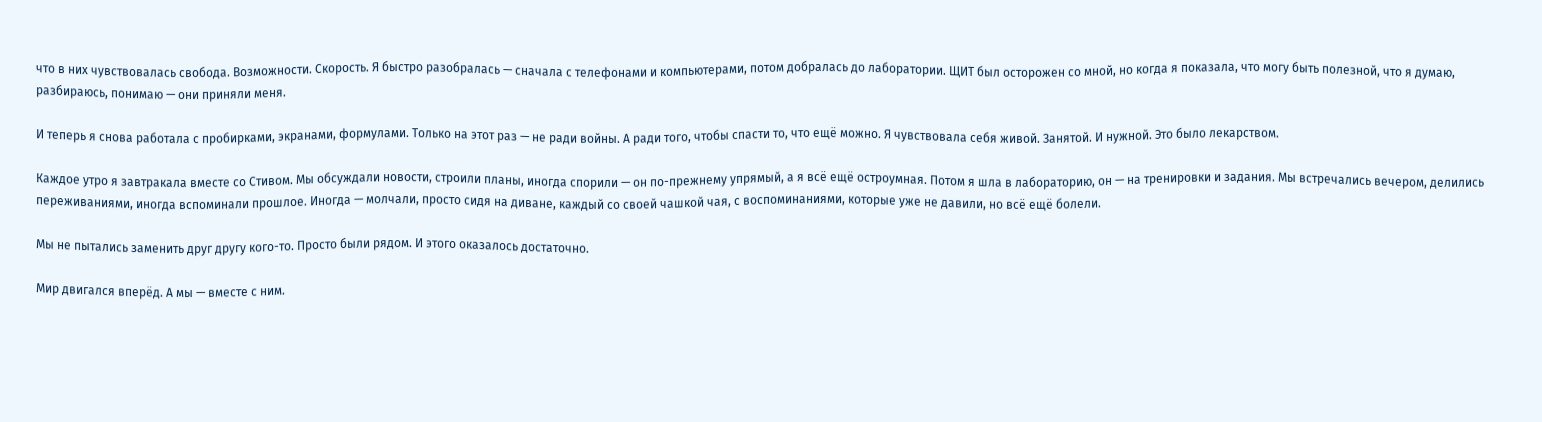что в них чувствовалась свобода. Возможности. Скорость. Я быстро разобралась — сначала с телефонами и компьютерами, потом добралась до лаборатории. ЩИТ был осторожен со мной, но когда я показала, что могу быть полезной, что я думаю, разбираюсь, понимаю — они приняли меня.

И теперь я снова работала с пробирками, экранами, формулами. Только на этот раз — не ради войны. А ради того, чтобы спасти то, что ещё можно. Я чувствовала себя живой. Занятой. И нужной. Это было лекарством.

Каждое утро я завтракала вместе со Стивом. Мы обсуждали новости, строили планы, иногда спорили — он по-прежнему упрямый, а я всё ещё остроумная. Потом я шла в лабораторию, он — на тренировки и задания. Мы встречались вечером, делились переживаниями, иногда вспоминали прошлое. Иногда — молчали, просто сидя на диване, каждый со своей чашкой чая, с воспоминаниями, которые уже не давили, но всё ещё болели.

Мы не пытались заменить друг другу кого-то. Просто были рядом. И этого оказалось достаточно.

Мир двигался вперёд. А мы — вместе с ним.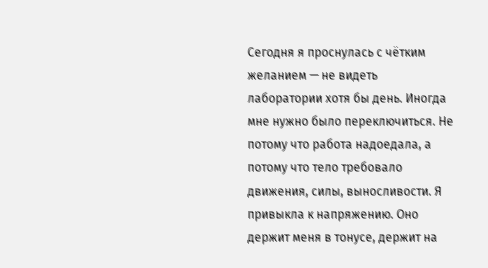Сегодня я проснулась с чётким желанием — не видеть лаборатории хотя бы день. Иногда мне нужно было переключиться. Не потому что работа надоедала, а потому что тело требовало движения, силы, выносливости. Я привыкла к напряжению. Оно держит меня в тонусе, держит на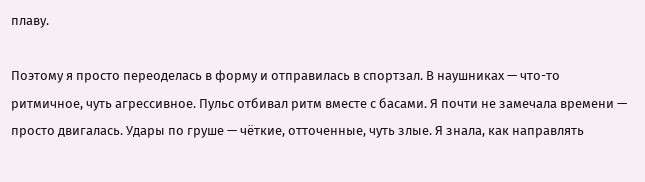плаву.

Поэтому я просто переоделась в форму и отправилась в спортзал. В наушниках — что-то ритмичное, чуть агрессивное. Пульс отбивал ритм вместе с басами. Я почти не замечала времени — просто двигалась. Удары по груше — чёткие, отточенные, чуть злые. Я знала, как направлять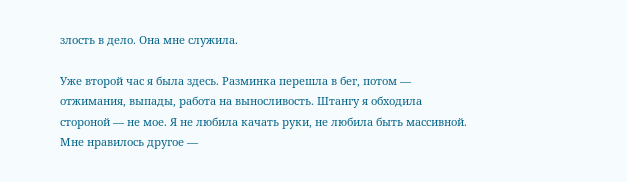злость в дело. Она мне служила.

Уже второй час я была здесь. Разминка перешла в бег, потом — отжимания, выпады, работа на выносливость. Штангу я обходила стороной — не мое. Я не любила качать руки, не любила быть массивной. Мне нравилось другое —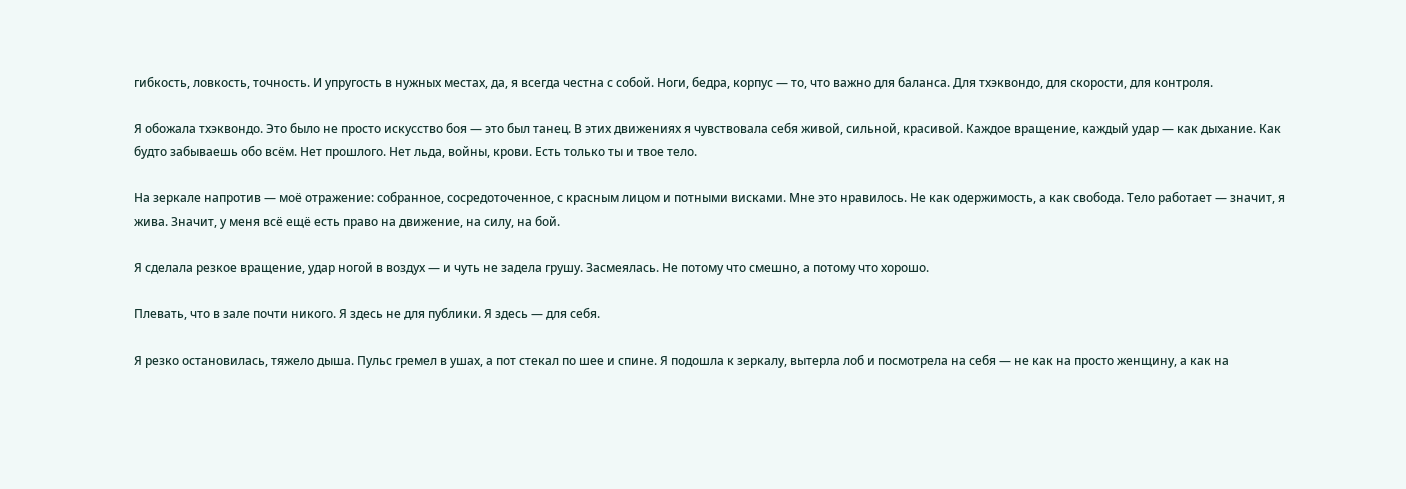гибкость, ловкость, точность. И упругость в нужных местах, да, я всегда честна с собой. Ноги, бедра, корпус — то, что важно для баланса. Для тхэквондо, для скорости, для контроля.

Я обожала тхэквондо. Это было не просто искусство боя — это был танец. В этих движениях я чувствовала себя живой, сильной, красивой. Каждое вращение, каждый удар — как дыхание. Как будто забываешь обо всём. Нет прошлого. Нет льда, войны, крови. Есть только ты и твое тело.

На зеркале напротив — моё отражение: собранное, сосредоточенное, с красным лицом и потными висками. Мне это нравилось. Не как одержимость, а как свобода. Тело работает — значит, я жива. Значит, у меня всё ещё есть право на движение, на силу, на бой.

Я сделала резкое вращение, удар ногой в воздух — и чуть не задела грушу. Засмеялась. Не потому что смешно, а потому что хорошо.

Плевать, что в зале почти никого. Я здесь не для публики. Я здесь — для себя.

Я резко остановилась, тяжело дыша. Пульс гремел в ушах, а пот стекал по шее и спине. Я подошла к зеркалу, вытерла лоб и посмотрела на себя — не как на просто женщину, а как на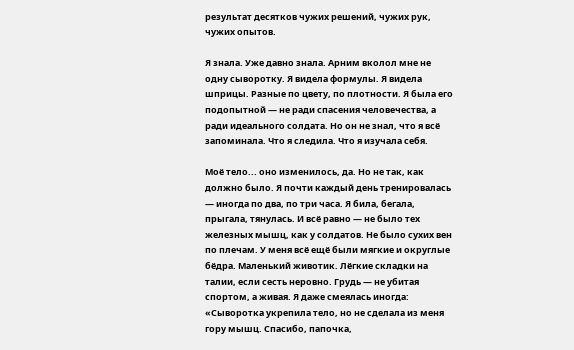результат десятков чужих решений, чужих рук, чужих опытов.

Я знала. Уже давно знала. Арним вколол мне не одну сыворотку. Я видела формулы. Я видела шприцы. Разные по цвету, по плотности. Я была его подопытной — не ради спасения человечества, а ради идеального солдата. Но он не знал, что я всё запоминала. Что я следила. Что я изучала себя.

Моё тело... оно изменилось, да. Но не так, как должно было. Я почти каждый день тренировалась — иногда по два, по три часа. Я била, бегала, прыгала, тянулась. И всё равно — не было тех железных мышц, как у солдатов. Не было сухих вен по плечам. У меня всё ещё были мягкие и округлые бёдра. Маленький животик. Лёгкие складки на талии, если сесть неровно. Грудь — не убитая спортом, а живая. Я даже смеялась иногда: «Сыворотка укрепила тело, но не сделала из меня гору мышц. Спасибо, папочка,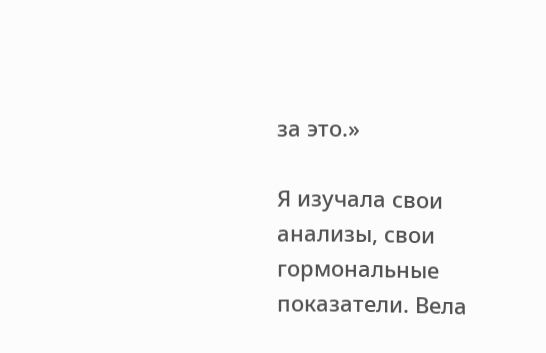за это.»

Я изучала свои анализы, свои гормональные показатели. Вела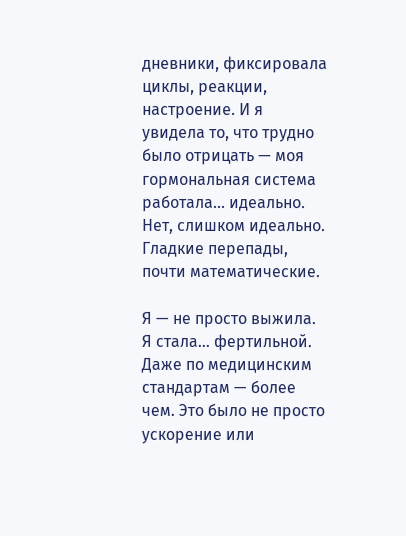дневники, фиксировала циклы, реакции, настроение. И я увидела то, что трудно было отрицать — моя гормональная система работала... идеально. Нет, слишком идеально. Гладкие перепады, почти математические.

Я — не просто выжила. Я стала... фертильной. Даже по медицинским стандартам — более чем. Это было не просто ускорение или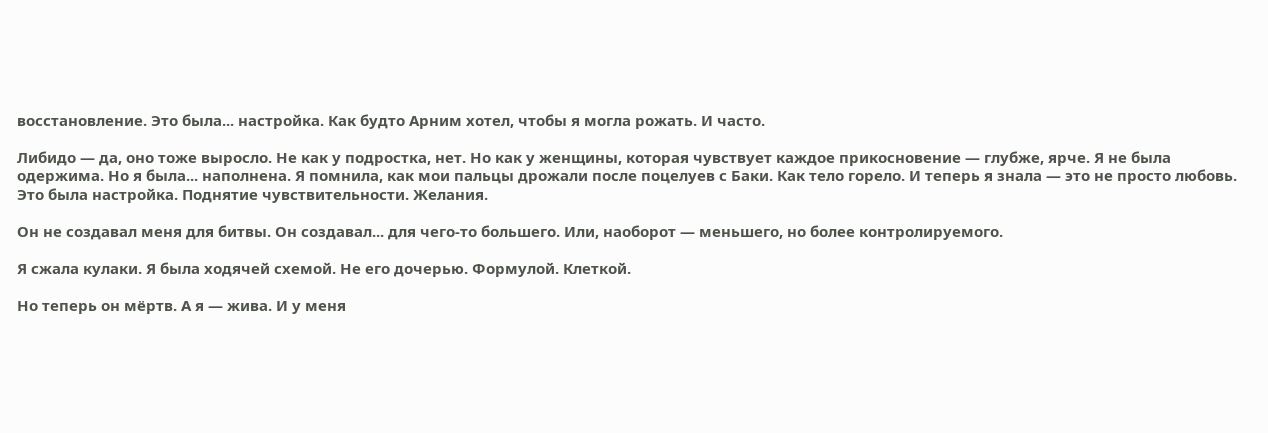восстановление. Это была... настройка. Как будто Арним хотел, чтобы я могла рожать. И часто.

Либидо — да, оно тоже выросло. Не как у подростка, нет. Но как у женщины, которая чувствует каждое прикосновение — глубже, ярче. Я не была одержима. Но я была... наполнена. Я помнила, как мои пальцы дрожали после поцелуев с Баки. Как тело горело. И теперь я знала — это не просто любовь. Это была настройка. Поднятие чувствительности. Желания.

Он не создавал меня для битвы. Он создавал... для чего-то большего. Или, наоборот — меньшего, но более контролируемого.

Я сжала кулаки. Я была ходячей схемой. Не его дочерью. Формулой. Клеткой.

Но теперь он мёртв. А я — жива. И у меня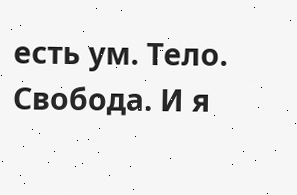есть ум. Тело. Свобода. И я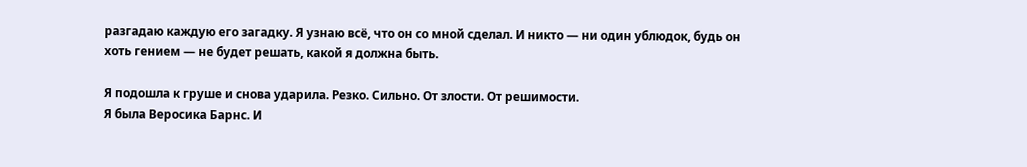разгадаю каждую его загадку. Я узнаю всё, что он со мной сделал. И никто — ни один ублюдок, будь он хоть гением — не будет решать, какой я должна быть.

Я подошла к груше и снова ударила. Резко. Сильно. От злости. От решимости.
Я была Веросика Барнс. И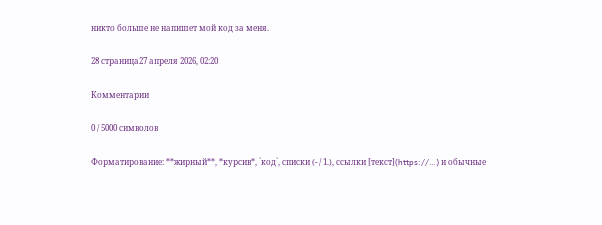никто больше не напишет мой код за меня.

28 страница27 апреля 2026, 02:20

Комментарии

0 / 5000 символов

Форматирование: **жирный**, *курсив*, `код`, списки (- / 1.), ссылки [текст](https://…) и обычные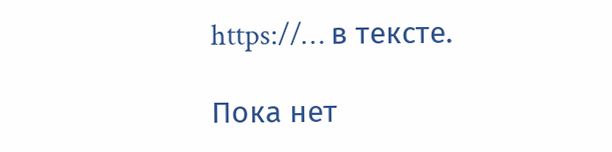https://… в тексте.

Пока нет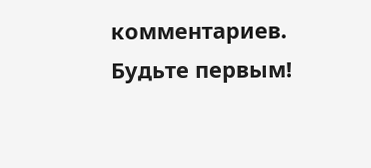комментариев. Будьте первым!